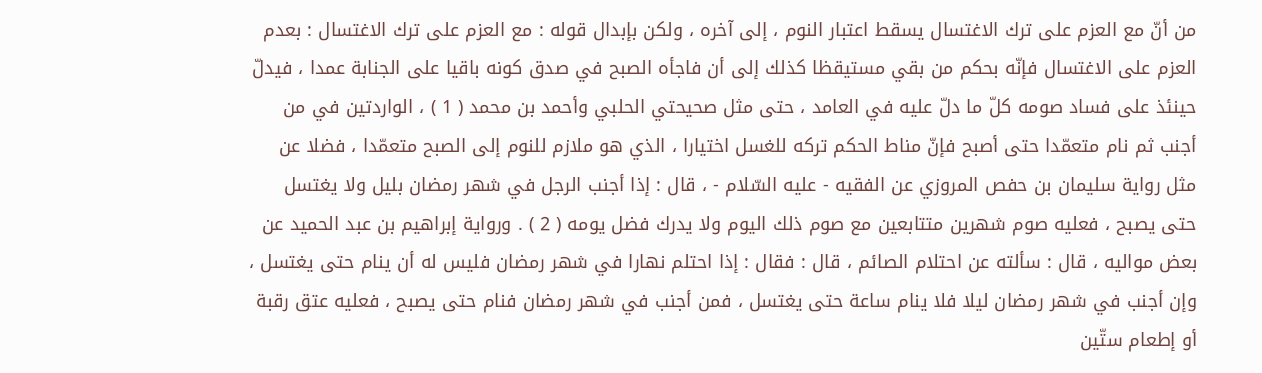من أنّ مع العزم على ترك الاغتسال يسقط اعتبار النوم ، إلى آخره ، ولكن بإبدال قوله : مع العزم على ترك الاغتسال : بعدم العزم على الاغتسال فإنّه بحكم من بقي مستيقظا كذلك إلى أن فاجأه الصبح في صدق كونه باقيا على الجنابة عمدا ، فيدلّ حينئذ على فساد صومه كلّ ما دلّ عليه في العامد ، حتى مثل صحيحتي الحلبي وأحمد بن محمد ( 1 ) ، الواردتين في من أجنب ثم نام متعمّدا حتى أصبح فإنّ مناط الحكم تركه للغسل اختيارا ، الذي هو ملازم للنوم إلى الصبح متعمّدا ، فضلا عن مثل رواية سليمان بن حفص المروزي عن الفقيه - عليه السّلام - ، قال : إذا أجنب الرجل في شهر رمضان بليل ولا يغتسل حتى يصبح ، فعليه صوم شهرين متتابعين مع صوم ذلك اليوم ولا يدرك فضل يومه ( 2 ) . ورواية إبراهيم بن عبد الحميد عن بعض مواليه ، قال : سألته عن احتلام الصائم ، قال : فقال : إذا احتلم نهارا في شهر رمضان فليس له أن ينام حتى يغتسل ، وإن أجنب في شهر رمضان ليلا فلا ينام ساعة حتى يغتسل ، فمن أجنب في شهر رمضان فنام حتى يصبح ، فعليه عتق رقبة أو إطعام ستّين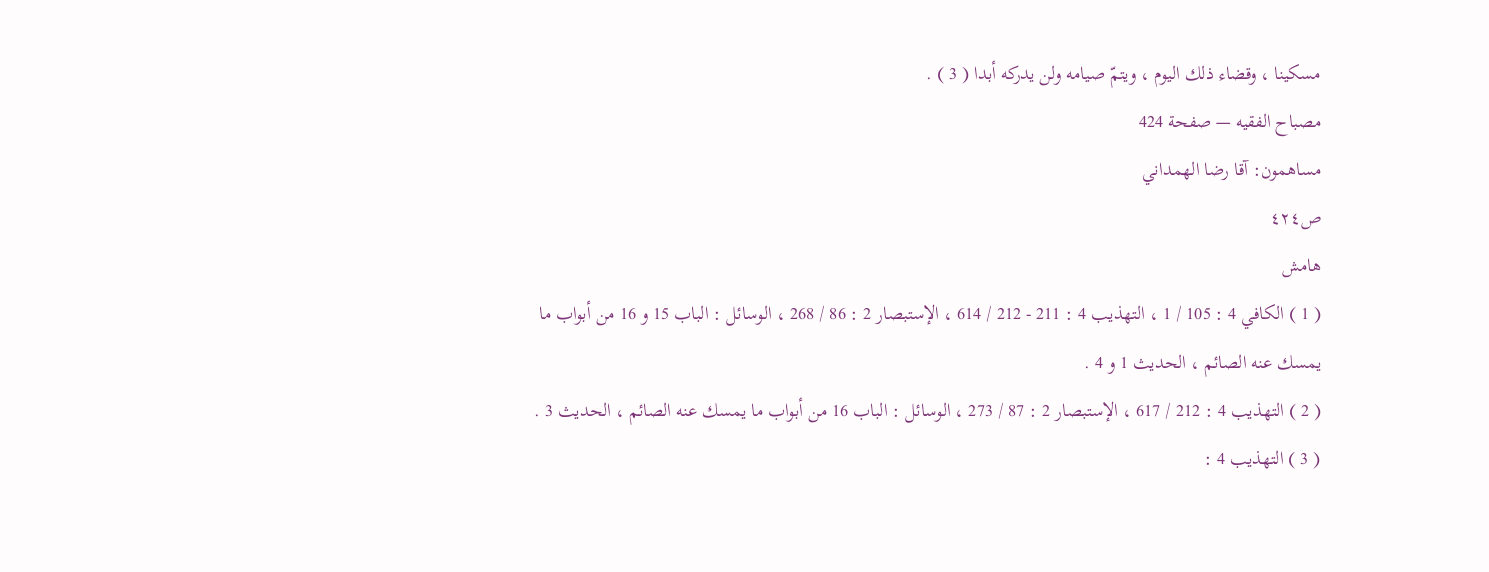مسكينا ، وقضاء ذلك اليوم ، ويتمّ صيامه ولن يدركه أبدا ( 3 ) .
مصباح الفقيه — صفحة 424
مساهمون: آقا رضا الهمداني
ص٤٢٤
هامش
( 1 ) الكافي 4 : 105 / 1 ، التهذيب 4 : 211 - 212 / 614 ، الإستبصار 2 : 86 / 268 ، الوسائل : الباب 15 و 16 من أبواب ما يمسك عنه الصائم ، الحديث 1 و 4 .
( 2 ) التهذيب 4 : 212 / 617 ، الإستبصار 2 : 87 / 273 ، الوسائل : الباب 16 من أبواب ما يمسك عنه الصائم ، الحديث 3 .
( 3 ) التهذيب 4 :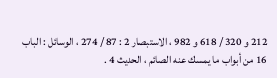212 و 320 / 618 و 982 ، الاستبصار 2 : 87 / 274 ، الوسائل : الباب 16 من أبواب ما يمسك عنه الصائم ، الحديث 4 .